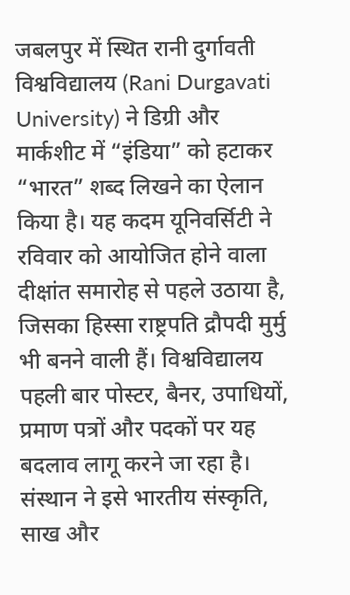जबलपुर में स्थित रानी दुर्गावती विश्वविद्यालय (Rani Durgavati University) ने डिग्री और मार्कशीट में “इंडिया” को हटाकर “भारत” शब्द लिखने का ऐलान किया है। यह कदम यूनिवर्सिटी ने रविवार को आयोजित होने वाला दीक्षांत समारोह से पहले उठाया है, जिसका हिस्सा राष्ट्रपति द्रौपदी मुर्मु भी बनने वाली हैं। विश्वविद्यालय पहली बार पोस्टर, बैनर, उपाधियों, प्रमाण पत्रों और पदकों पर यह बदलाव लागू करने जा रहा है। संस्थान ने इसे भारतीय संस्कृति, साख और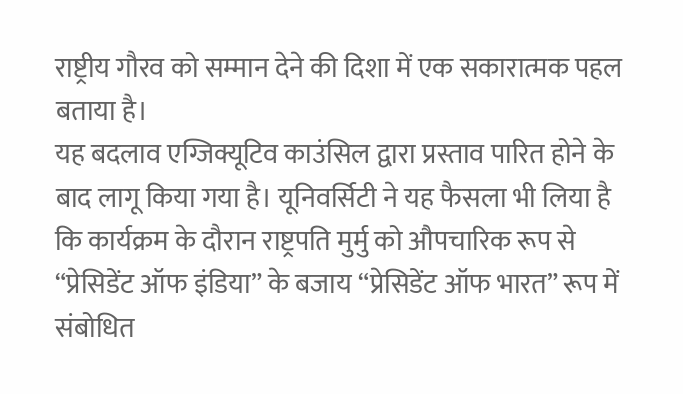राष्ट्रीय गौरव को सम्मान देने की दिशा में एक सकारात्मक पहल बताया है।
यह बदलाव एग्जिक्यूटिव काउंसिल द्वारा प्रस्ताव पारित होने के बाद लागू किया गया है। यूनिवर्सिटी ने यह फैसला भी लिया है कि कार्यक्रम के दौरान राष्ट्रपति मुर्मु को औपचारिक रूप से “प्रेसिडेंट ऑफ इंडिया” के बजाय “प्रेसिडेंट ऑफ भारत” रूप में संबोधित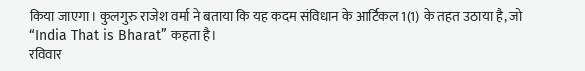किया जाएगा। कुलगुरु राजेश वर्मा ने बताया कि यह कदम संविधान के आर्टिकल 1(1) के तहत उठाया है, जो “India That is Bharat” कहता है।
रविवार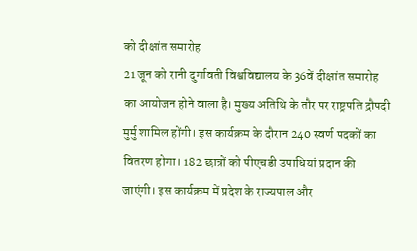को दीक्षांत समारोह
21 जून को रानी दुर्गावती विश्वविद्यालय के 36वें दीक्षांत समारोह का आयोजन होने वाला है। मुख्य अतिथि के तौर पर राष्ट्रपति द्रौपदी मुर्मु शामिल होंगी। इस कार्यक्रम के दौरान 240 स्वर्ण पदकों का वितरण होगा। 182 छात्रों को पीएचडी उपाधियां प्रदान की जाएंगी। इस कार्यक्रम में प्रदेश के राज्यपाल और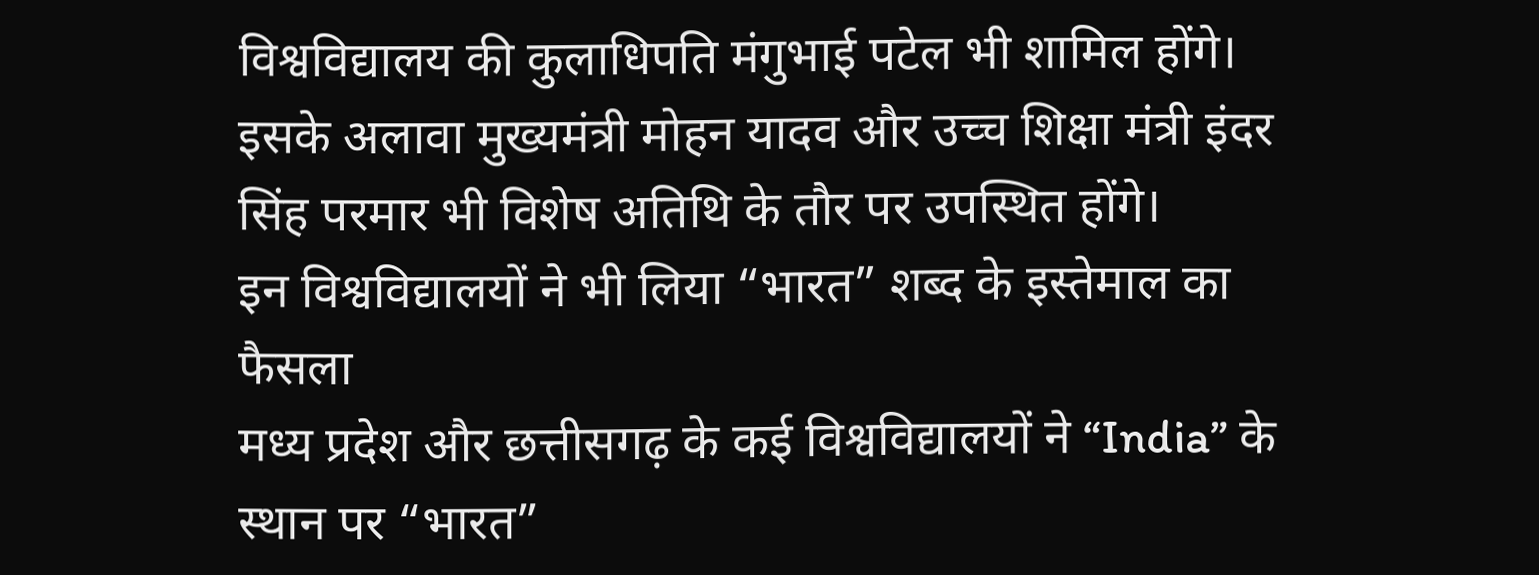विश्वविद्यालय की कुलाधिपति मंगुभाई पटेल भी शामिल होंगे। इसके अलावा मुख्यमंत्री मोहन यादव और उच्च शिक्षा मंत्री इंदर सिंह परमार भी विशेष अतिथि के तौर पर उपस्थित होंगे।
इन विश्वविद्यालयों ने भी लिया “भारत” शब्द के इस्तेमाल का फैसला
मध्य प्रदेश और छत्तीसगढ़ के कई विश्वविद्यालयों ने “India” के स्थान पर “भारत”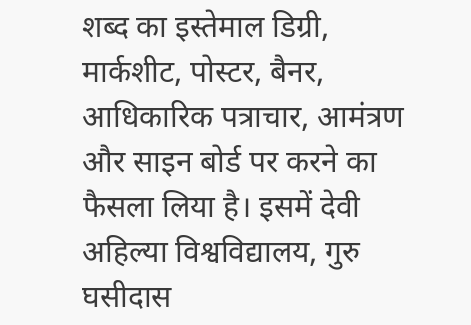शब्द का इस्तेमाल डिग्री, मार्कशीट, पोस्टर, बैनर, आधिकारिक पत्राचार, आमंत्रण और साइन बोर्ड पर करने का फैसला लिया है। इसमें देवी अहिल्या विश्वविद्यालय, गुरु घसीदास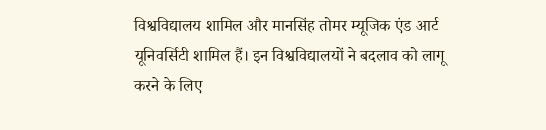विश्वविद्यालय शामिल और मानसिंह तोमर म्यूजिक एंड आर्ट यूनिवर्सिटी शामिल हैं। इन विश्वविद्यालयों ने बदलाव को लागू करने के लिए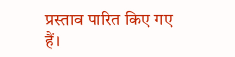प्रस्ताव पारित किए गए हैं।